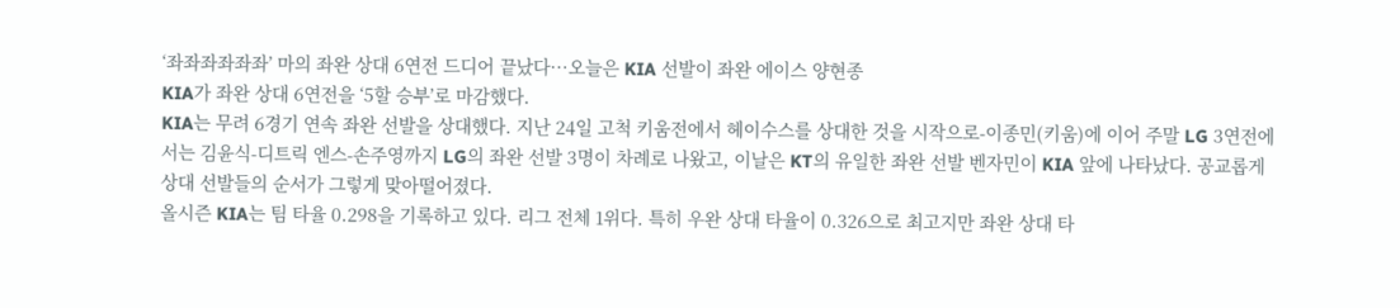‘좌좌좌좌좌좌’ 마의 좌완 상대 6연전 드디어 끝났다···오늘은 KIA 선발이 좌완 에이스 양현종
KIA가 좌완 상대 6연전을 ‘5할 승부’로 마감했다.
KIA는 무려 6경기 연속 좌완 선발을 상대했다. 지난 24일 고척 키움전에서 헤이수스를 상대한 것을 시작으로-이종민(키움)에 이어 주말 LG 3연전에서는 김윤식-디트릭 엔스-손주영까지 LG의 좌완 선발 3명이 차례로 나왔고, 이날은 KT의 유일한 좌완 선발 벤자민이 KIA 앞에 나타났다. 공교롭게 상대 선발들의 순서가 그렇게 맞아떨어졌다.
올시즌 KIA는 팀 타율 0.298을 기록하고 있다. 리그 전체 1위다. 특히 우완 상대 타율이 0.326으로 최고지만 좌완 상대 타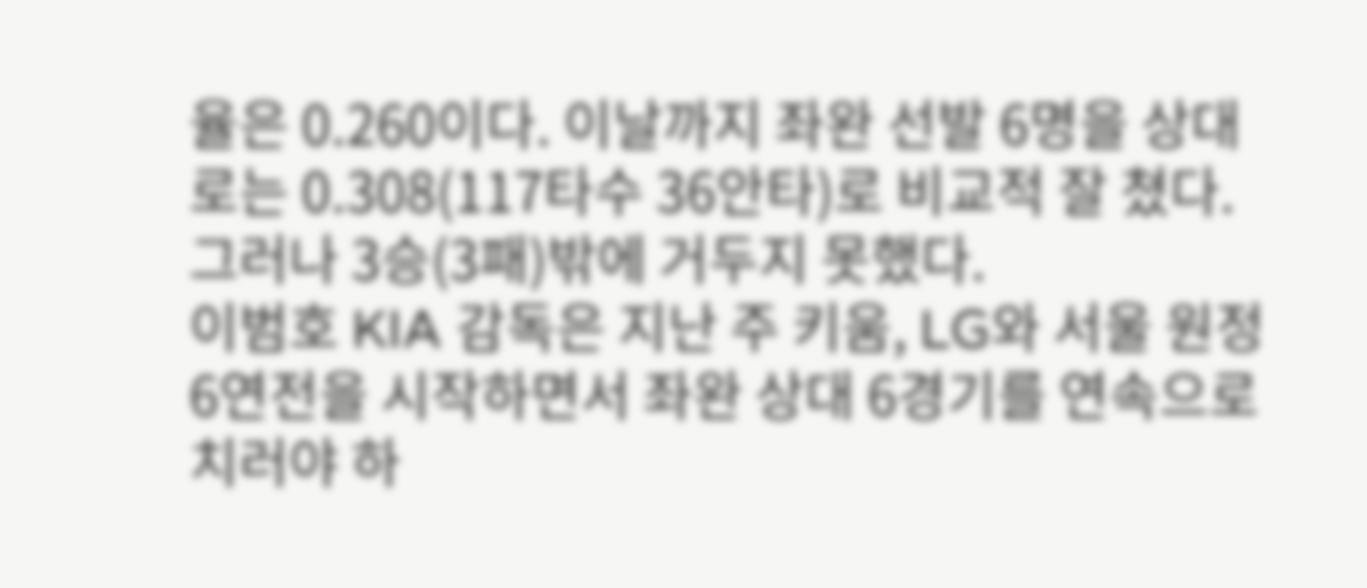율은 0.260이다. 이날까지 좌완 선발 6명을 상대로는 0.308(117타수 36안타)로 비교적 잘 쳤다. 그러나 3승(3패)밖에 거두지 못했다.
이범호 KIA 감독은 지난 주 키움, LG와 서울 원정 6연전을 시작하면서 좌완 상대 6경기를 연속으로 치러야 하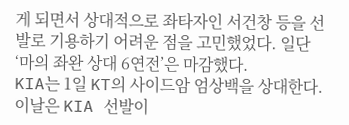게 되면서 상대적으로 좌타자인 서건창 등을 선발로 기용하기 어려운 점을 고민했었다. 일단 ‘마의 좌완 상대 6연전’은 마감했다.
KIA는 1일 KT의 사이드암 엄상백을 상대한다. 이날은 KIA 선발이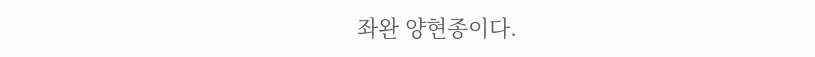좌완 양현종이다.